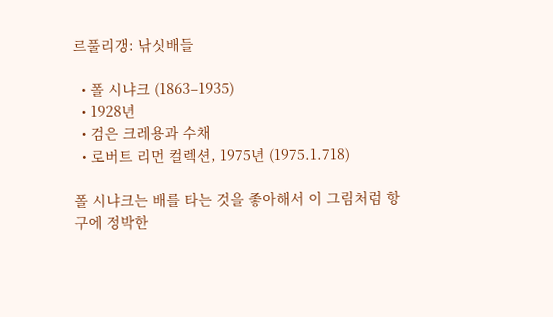르풀리갱: 낚싯배들

  • 폴 시냐크 (1863–1935)
  • 1928년
  • 검은 크레용과 수채
  • 로버트 리먼 컬렉션, 1975년 (1975.1.718)

폴 시냐크는 배를 타는 것을 좋아해서 이 그림처럼 항구에 정박한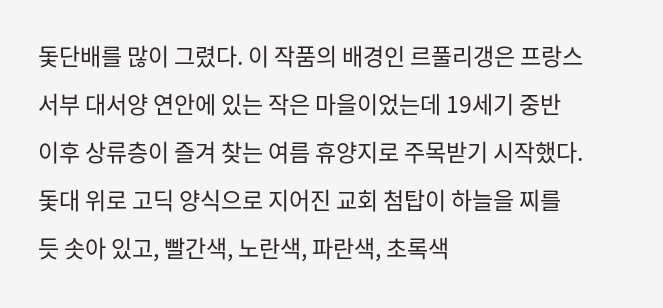돛단배를 많이 그렸다. 이 작품의 배경인 르풀리갱은 프랑스 서부 대서양 연안에 있는 작은 마을이었는데 19세기 중반 이후 상류층이 즐겨 찾는 여름 휴양지로 주목받기 시작했다. 돛대 위로 고딕 양식으로 지어진 교회 첨탑이 하늘을 찌를 듯 솟아 있고, 빨간색, 노란색, 파란색, 초록색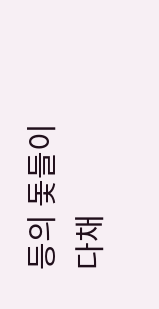등의 돛들이 다채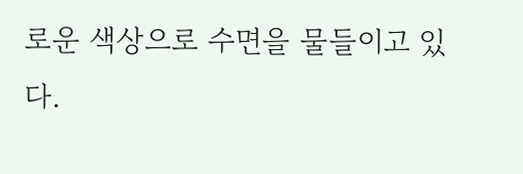로운 색상으로 수면을 물들이고 있다.